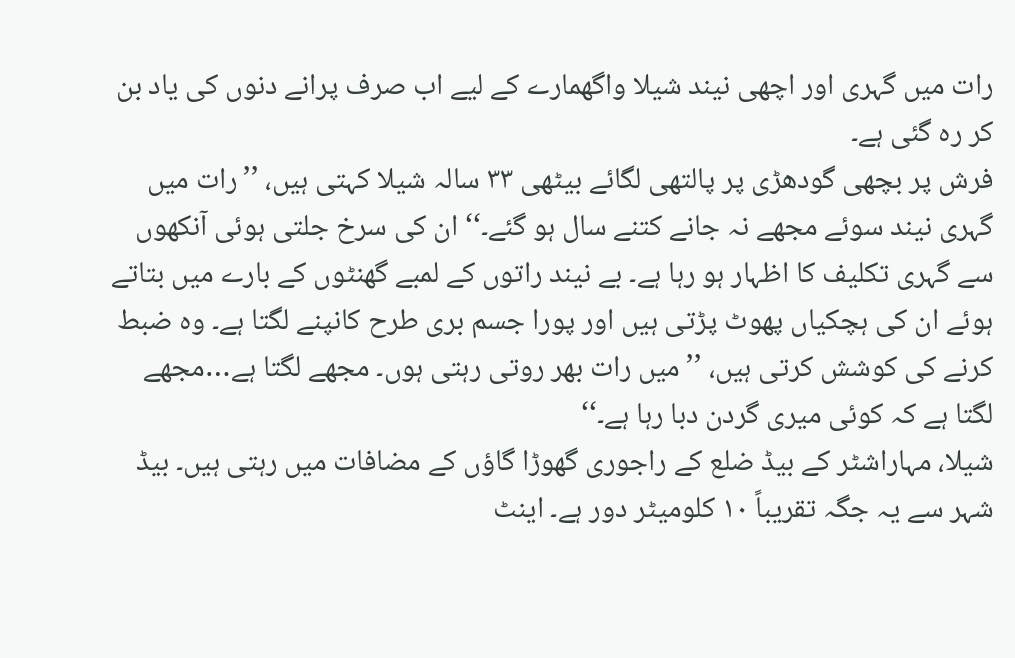رات میں گہری اور اچھی نیند شیلا واگھمارے کے لیے اب صرف پرانے دنوں کی یاد بن کر رہ گئی ہے۔
فرش پر بچھی گودھڑی پر پالتھی لگائے بیٹھی ۳۳ سالہ شیلا کہتی ہیں، ’’رات میں گہری نیند سوئے مجھے نہ جانے کتنے سال ہو گئے۔‘‘ ان کی سرخ جلتی ہوئی آنکھوں سے گہری تکلیف کا اظہار ہو رہا ہے۔ بے نیند راتوں کے لمبے گھنٹوں کے بارے میں بتاتے ہوئے ان کی ہچکیاں پھوٹ پڑتی ہیں اور پورا جسم بری طرح کانپنے لگتا ہے۔ وہ ضبط کرنے کی کوشش کرتی ہیں، ’’میں رات بھر روتی رہتی ہوں۔ مجھے لگتا ہے…مجھے لگتا ہے کہ کوئی میری گردن دبا رہا ہے۔‘‘
شیلا، مہاراشٹر کے بیڈ ضلع کے راجوری گھوڑا گاؤں کے مضافات میں رہتی ہیں۔ بیڈ شہر سے یہ جگہ تقریباً ۱۰ کلومیٹر دور ہے۔ اینٹ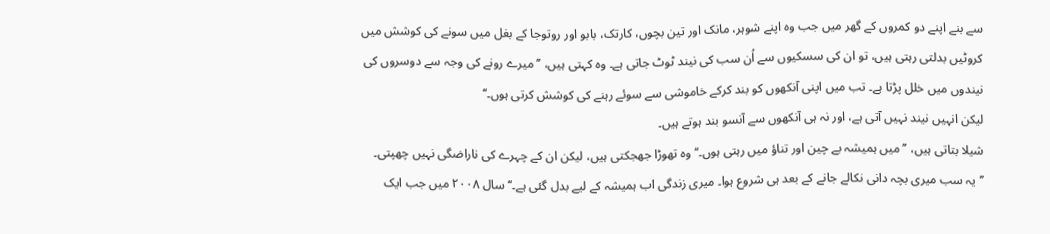سے بنے اپنے دو کمروں کے گھر میں جب وہ اپنے شوہر، مانک اور تین بچوں، کارتک، بابو اور روتوجا کے بغل میں سونے کی کوشش میں کروٹیں بدلتی رہتی ہیں، تو ان کی سسکیوں سے اُن سب کی نیند ٹوٹ جاتی ہے۔ وہ کہتی ہیں، ’’میرے رونے کی وجہ سے دوسروں کی نیندوں میں خلل پڑتا ہے۔ تب میں اپنی آنکھوں کو بند کرکے خاموشی سے سوئے رہنے کی کوشش کرتی ہوں۔‘‘
لیکن انہیں نیند نہیں آتی ہے، اور نہ ہی آنکھوں سے آنسو بند ہوتے ہیں۔
شیلا بتاتی ہیں، ’’میں ہمیشہ بے چین اور تناؤ میں رہتی ہوں۔‘‘ وہ تھوڑا جھجکتی ہیں، لیکن ان کے چہرے کی ناراضگی نہیں چھپتی۔ ’’یہ سب میری بچہ دانی نکالے جانے کے بعد ہی شروع ہوا۔ میری زندگی اب ہمیشہ کے لیے بدل گئی ہے۔‘‘ سال ۲۰۰۸ میں جب ایک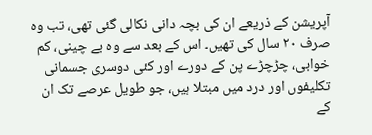آپریشن کے ذریعے ان کی بچہ دانی نکالی گئی تھی، تب وہ صرف ۲۰ سال کی تھیں۔ اس کے بعد سے وہ بے چینی، کم خوابی، چڑچڑے پن کے دورے اور کئی دوسری جسمانی تکلیفوں اور درد میں مبتلا ہیں، جو طویل عرصے تک ان کے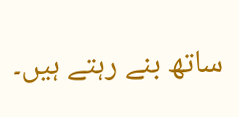ساتھ بنے رہتے ہیں۔